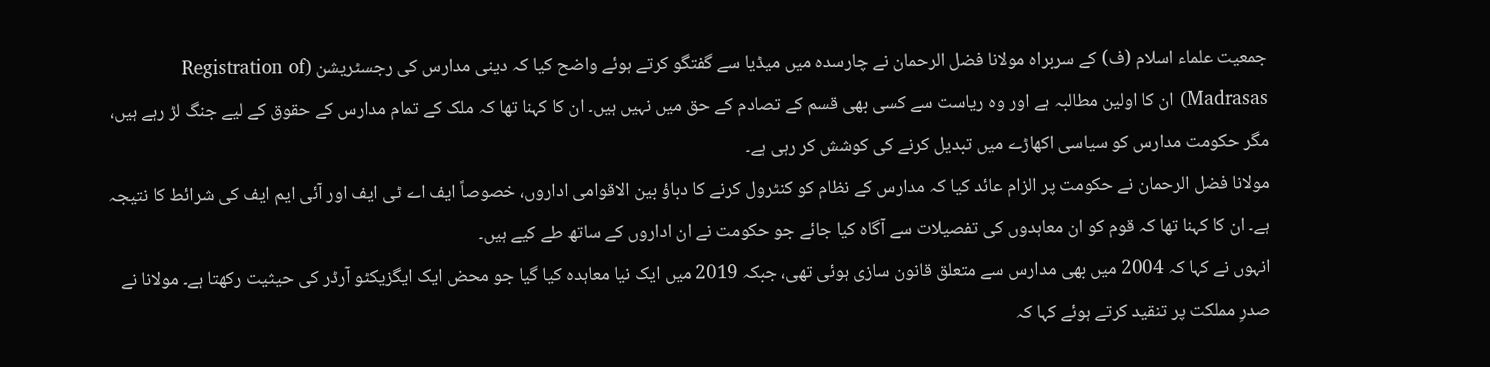جمعیت علماء اسلام (ف) کے سربراہ مولانا فضل الرحمان نے چارسدہ میں میڈیا سے گفتگو کرتے ہوئے واضح کیا کہ دینی مدارس کی رجسٹریشن (Registration of Madrasas) ان کا اولین مطالبہ ہے اور وہ ریاست سے کسی بھی قسم کے تصادم کے حق میں نہیں ہیں۔ ان کا کہنا تھا کہ ملک کے تمام مدارس کے حقوق کے لیے جنگ لڑ رہے ہیں، مگر حکومت مدارس کو سیاسی اکھاڑے میں تبدیل کرنے کی کوشش کر رہی ہے۔
مولانا فضل الرحمان نے حکومت پر الزام عائد کیا کہ مدارس کے نظام کو کنٹرول کرنے کا دباؤ بین الاقوامی اداروں، خصوصاً ایف اے ٹی ایف اور آئی ایم ایف کی شرائط کا نتیجہ ہے۔ ان کا کہنا تھا کہ قوم کو ان معاہدوں کی تفصیلات سے آگاہ کیا جائے جو حکومت نے ان اداروں کے ساتھ طے کیے ہیں۔
انہوں نے کہا کہ 2004 میں بھی مدارس سے متعلق قانون سازی ہوئی تھی، جبکہ 2019 میں ایک نیا معاہدہ کیا گیا جو محض ایک ایگزیکٹو آرڈر کی حیثیت رکھتا ہے۔ مولانا نے صدرِ مملکت پر تنقید کرتے ہوئے کہا کہ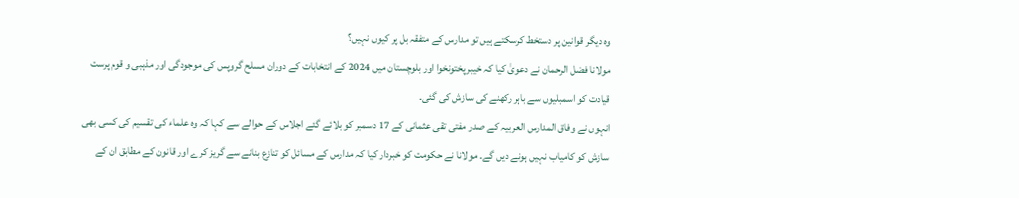وہ دیگر قوانین پر دستخط کرسکتے ہیں تو مدارس کے متفقہ بل پر کیوں نہیں؟
مولانا فضل الرحمان نے دعویٰ کیا کہ خیبرپختونخوا اور بلوچستان میں 2024 کے انتخابات کے دوران مسلح گروپس کی موجودگی اور مذہبی و قوم پرست قیادت کو اسمبلیوں سے باہر رکھنے کی سازش کی گئی۔
انہوں نے وفاق المدارس العربیہ کے صدر مفتی تقی عثمانی کے 17 دسمبر کو بلائے گئے اجلاس کے حوالے سے کہا کہ وہ علماء کی تقسیم کی کسی بھی سازش کو کامیاب نہیں ہونے دیں گے۔ مولانا نے حکومت کو خبردار کیا کہ مدارس کے مسائل کو تنازع بنانے سے گریز کرے اور قانون کے مطابق ان کے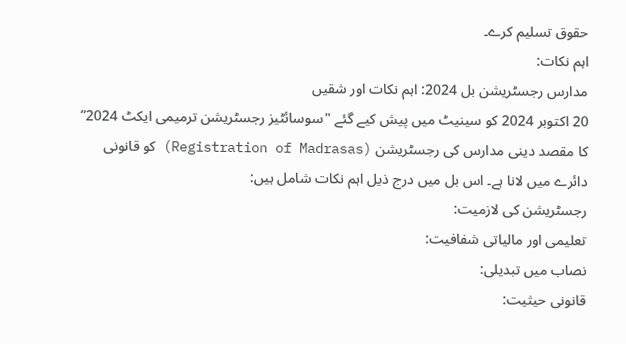حقوق تسلیم کرے۔
اہم نکات:
مدارس رجسٹریشن بل 2024: اہم نکات اور شقیں
20 اکتوبر 2024 کو سینیٹ میں پیش کیے گئے "سوسائٹیز رجسٹریشن ترمیمی ایکٹ 2024” کا مقصد دینی مدارس کی رجسٹریشن (Registration of Madrasas) کو قانونی دائرے میں لانا ہے۔ اس بل میں درج ذیل اہم نکات شامل ہیں:
رجسٹریشن کی لازمیت:
تعلیمی اور مالیاتی شفافیت:
نصاب میں تبدیلی:
قانونی حیثیت: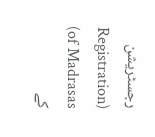رجسٹریشن (Registration of Madrasas) کے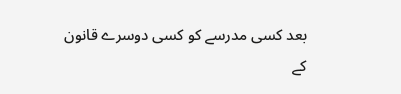بعد کسی مدرسے کو کسی دوسرے قانون کے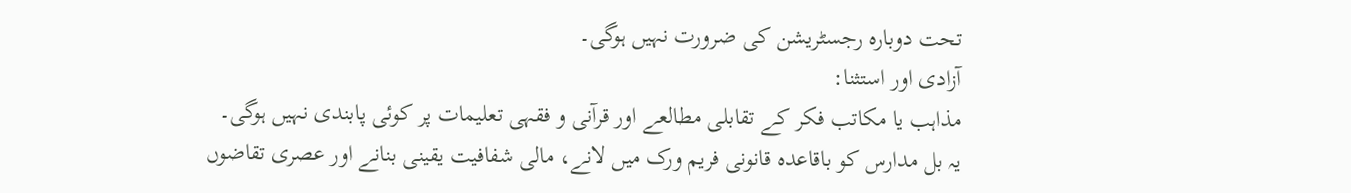تحت دوبارہ رجسٹریشن کی ضرورت نہیں ہوگی۔
آزادی اور استثنا:
مذاہب یا مکاتب فکر کے تقابلی مطالعے اور قرآنی و فقہی تعلیمات پر کوئی پابندی نہیں ہوگی۔
یہ بل مدارس کو باقاعدہ قانونی فریم ورک میں لانے، مالی شفافیت یقینی بنانے اور عصری تقاضوں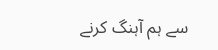سے ہم آہنگ کرنے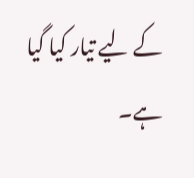کے لیے تیار کیا گیا ہے۔